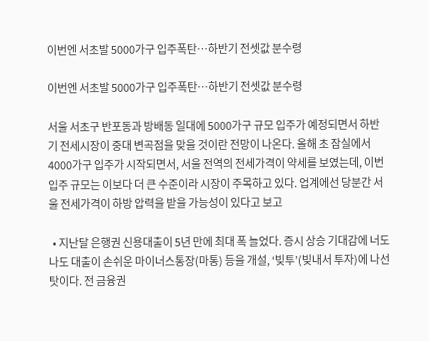이번엔 서초발 5000가구 입주폭탄…하반기 전셋값 분수령

이번엔 서초발 5000가구 입주폭탄…하반기 전셋값 분수령

서울 서초구 반포동과 방배동 일대에 5000가구 규모 입주가 예정되면서 하반기 전세시장이 중대 변곡점을 맞을 것이란 전망이 나온다. 올해 초 잠실에서 4000가구 입주가 시작되면서, 서울 전역의 전세가격이 약세를 보였는데, 이번 입주 규모는 이보다 더 큰 수준이라 시장이 주목하고 있다. 업계에선 당분간 서울 전세가격이 하방 압력을 받을 가능성이 있다고 보고

  • 지난달 은행권 신용대출이 5년 만에 최대 폭 늘었다. 증시 상승 기대감에 너도나도 대출이 손쉬운 마이너스통장(마통) 등을 개설, ‘빚투’(빚내서 투자)에 나선 탓이다. 전 금융권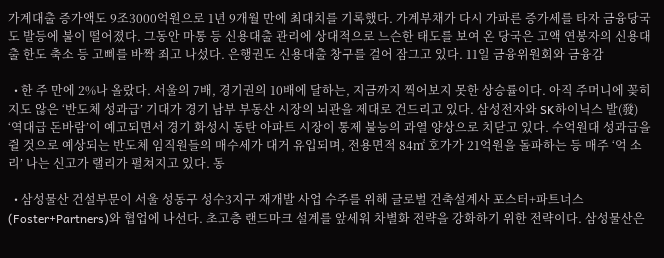가계대출 증가액도 9조3000억원으로 1년 9개월 만에 최대치를 기록했다. 가계부채가 다시 가파른 증가세를 타자 금융당국도 발등에 불이 떨어졌다. 그동안 마통 등 신용대출 관리에 상대적으로 느슨한 태도를 보여 온 당국은 고액 연봉자의 신용대출 한도 축소 등 고삐를 바짝 죄고 나섰다. 은행권도 신용대출 창구를 걸어 잠그고 있다. 11일 금융위원회와 금융감

  • 한 주 만에 2%나 올랐다. 서울의 7배, 경기권의 10배에 달하는, 지금까지 찍어보지 못한 상승률이다. 아직 주머니에 꽂히지도 않은 ‘반도체 성과급’ 기대가 경기 남부 부동산 시장의 뇌관을 제대로 건드리고 있다. 삼성전자와 SK하이닉스 발(發) ‘역대급 돈바람’이 예고되면서 경기 화성시 동탄 아파트 시장이 통제 불능의 과열 양상으로 치닫고 있다. 수억원대 성과급을 쥘 것으로 예상되는 반도체 임직원들의 매수세가 대거 유입되며, 전용면적 84㎡ 호가가 21억원을 돌파하는 등 매주 ‘억 소리’ 나는 신고가 랠리가 펼쳐지고 있다. 동

  • 삼성물산 건설부문이 서울 성동구 성수3지구 재개발 사업 수주를 위해 글로벌 건축설계사 포스터+파트너스(Foster+Partners)와 협업에 나선다. 초고층 랜드마크 설계를 앞세워 차별화 전략을 강화하기 위한 전략이다. 삼성물산은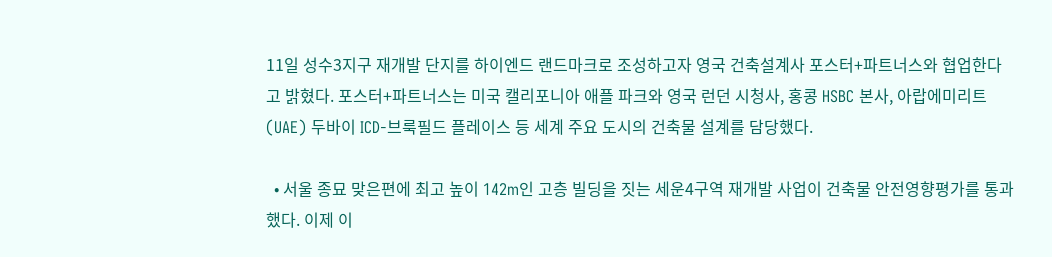11일 성수3지구 재개발 단지를 하이엔드 랜드마크로 조성하고자 영국 건축설계사 포스터+파트너스와 협업한다고 밝혔다. 포스터+파트너스는 미국 캘리포니아 애플 파크와 영국 런던 시청사, 홍콩 HSBC 본사, 아랍에미리트(UAE) 두바이 ICD-브룩필드 플레이스 등 세계 주요 도시의 건축물 설계를 담당했다.

  • 서울 종묘 맞은편에 최고 높이 142m인 고층 빌딩을 짓는 세운4구역 재개발 사업이 건축물 안전영향평가를 통과했다. 이제 이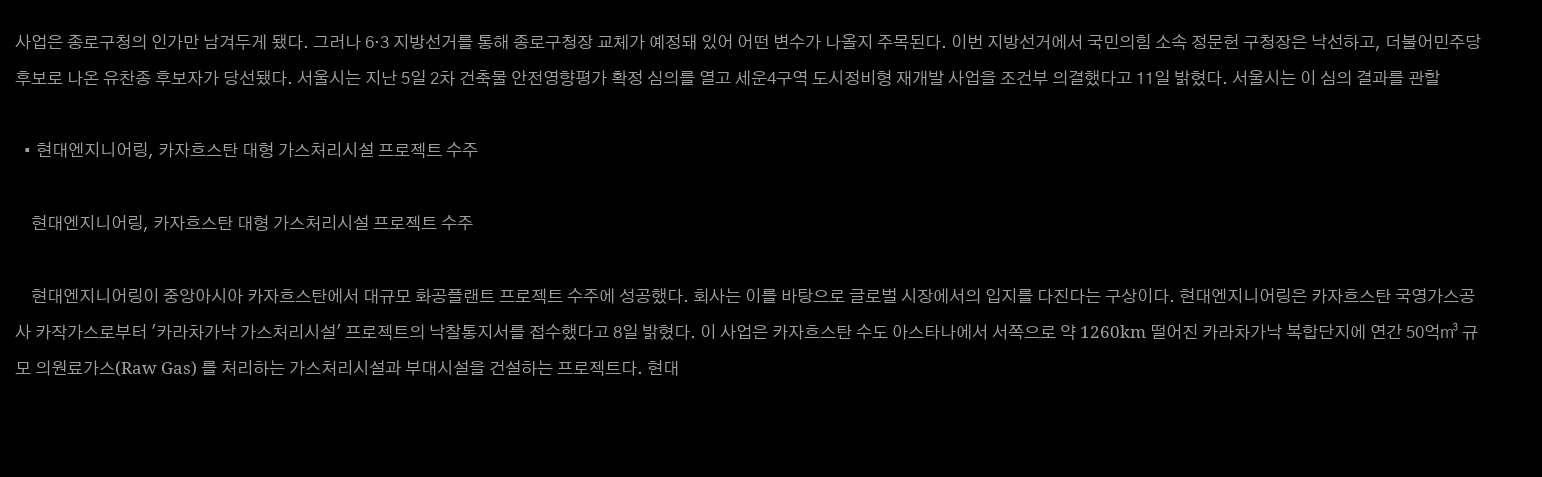사업은 종로구청의 인가만 남겨두게 됐다. 그러나 6·3 지방선거를 통해 종로구청장 교체가 예정돼 있어 어떤 변수가 나올지 주목된다. 이번 지방선거에서 국민의힘 소속 정문헌 구청장은 낙선하고, 더불어민주당 후보로 나온 유찬종 후보자가 당선됐다. 서울시는 지난 5일 2차 건축물 안전영향평가 확정 심의를 열고 세운4구역 도시정비형 재개발 사업을 조건부 의결했다고 11일 밝혔다. 서울시는 이 심의 결과를 관할

  • 현대엔지니어링, 카자흐스탄 대형 가스처리시설 프로젝트 수주

    현대엔지니어링, 카자흐스탄 대형 가스처리시설 프로젝트 수주

    현대엔지니어링이 중앙아시아 카자흐스탄에서 대규모 화공플랜트 프로젝트 수주에 성공했다. 회사는 이를 바탕으로 글로벌 시장에서의 입지를 다진다는 구상이다. 현대엔지니어링은 카자흐스탄 국영가스공사 카작가스로부터 '카라차가낙 가스처리시설' 프로젝트의 낙찰통지서를 접수했다고 8일 밝혔다. 이 사업은 카자흐스탄 수도 아스타나에서 서쪽으로 약 1260km 떨어진 카라차가낙 복합단지에 연간 50억㎥ 규모 의원료가스(Raw Gas) 를 처리하는 가스처리시설과 부대시설을 건설하는 프로젝트다. 현대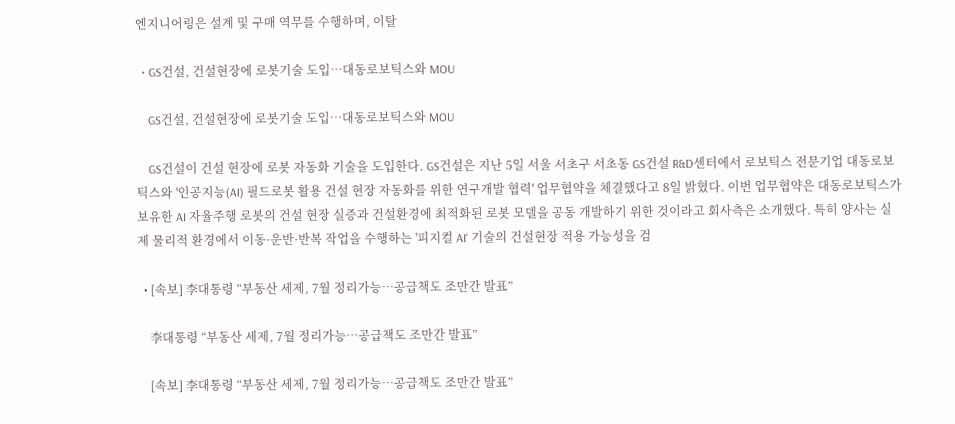엔지니어링은 설계 및 구매 역무를 수행하며, 이탈

  • GS건설, 건설현장에 로봇기술 도입…대동로보틱스와 MOU

    GS건설, 건설현장에 로봇기술 도입…대동로보틱스와 MOU

    GS건설이 건설 현장에 로봇 자동화 기술을 도입한다. GS건설은 지난 5일 서울 서초구 서초동 GS건설 R&D센터에서 로보틱스 전문기업 대동로보틱스와 '인공지능(AI) 필드로봇 활용 건설 현장 자동화를 위한 연구개발 협력' 업무협약을 체결했다고 8일 밝혔다. 이번 업무협약은 대동로보틱스가 보유한 AI 자율주행 로봇의 건설 현장 실증과 건설환경에 최적화된 로봇 모델을 공동 개발하기 위한 것이라고 회사측은 소개했다. 특히 양사는 실제 물리적 환경에서 이동·운반·반복 작업을 수행하는 '피지컬 AI' 기술의 건설현장 적용 가능성을 검

  • [속보] 李대통령 “부동산 세제, 7월 정리가능…공급책도 조만간 발표”

    李대통령 “부동산 세제, 7월 정리가능…공급책도 조만간 발표”

    [속보] 李대통령 “부동산 세제, 7월 정리가능…공급책도 조만간 발표”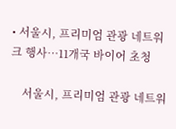• 서울시, 프리미엄 관광 네트워크 행사…11개국 바이어 초청

    서울시, 프리미엄 관광 네트워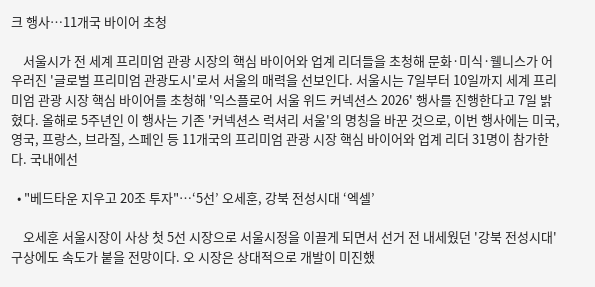크 행사…11개국 바이어 초청

    서울시가 전 세계 프리미엄 관광 시장의 핵심 바이어와 업계 리더들을 초청해 문화·미식·웰니스가 어우러진 '글로벌 프리미엄 관광도시'로서 서울의 매력을 선보인다. 서울시는 7일부터 10일까지 세계 프리미엄 관광 시장 핵심 바이어를 초청해 '익스플로어 서울 위드 커넥션스 2026' 행사를 진행한다고 7일 밝혔다. 올해로 5주년인 이 행사는 기존 '커넥션스 럭셔리 서울'의 명칭을 바꾼 것으로, 이번 행사에는 미국, 영국, 프랑스, 브라질, 스페인 등 11개국의 프리미엄 관광 시장 핵심 바이어와 업계 리더 31명이 참가한다. 국내에선

  • "베드타운 지우고 20조 투자"…‘5선’ 오세훈, 강북 전성시대 ‘엑셀’

    오세훈 서울시장이 사상 첫 5선 시장으로 서울시정을 이끌게 되면서 선거 전 내세웠던 '강북 전성시대' 구상에도 속도가 붙을 전망이다. 오 시장은 상대적으로 개발이 미진했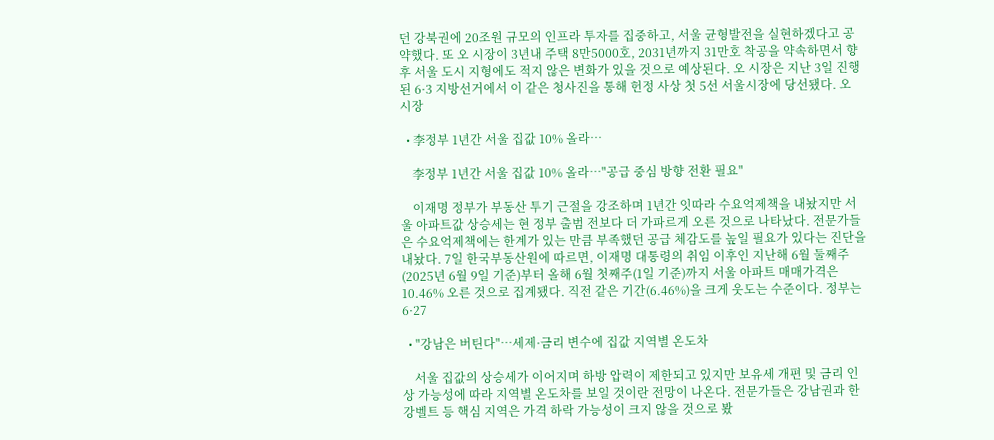던 강북권에 20조원 규모의 인프라 투자를 집중하고, 서울 균형발전을 실현하겠다고 공약했다. 또 오 시장이 3년내 주택 8만5000호, 2031년까지 31만호 착공을 약속하면서 향후 서울 도시 지형에도 적지 않은 변화가 있을 것으로 예상된다. 오 시장은 지난 3일 진행된 6·3 지방선거에서 이 같은 청사진을 통해 헌정 사상 첫 5선 서울시장에 당선됐다. 오 시장

  • 李정부 1년간 서울 집값 10% 올라…

    李정부 1년간 서울 집값 10% 올라…"공급 중심 방향 전환 필요"

    이재명 정부가 부동산 투기 근절을 강조하며 1년간 잇따라 수요억제책을 내놨지만 서울 아파트값 상승세는 현 정부 출범 전보다 더 가파르게 오른 것으로 나타났다. 전문가들은 수요억제책에는 한계가 있는 만큼 부족했던 공급 체감도를 높일 필요가 있다는 진단을 내놨다. 7일 한국부동산원에 따르면, 이재명 대통령의 취임 이후인 지난해 6월 둘째주(2025년 6월 9일 기준)부터 올해 6월 첫째주(1일 기준)까지 서울 아파트 매매가격은 10.46% 오른 것으로 집계됐다. 직전 같은 기간(6.46%)을 크게 웃도는 수준이다. 정부는 6·27

  • "강남은 버틴다"…세제·금리 변수에 집값 지역별 온도차

    서울 집값의 상승세가 이어지며 하방 압력이 제한되고 있지만 보유세 개편 및 금리 인상 가능성에 따라 지역별 온도차를 보일 것이란 전망이 나온다. 전문가들은 강남권과 한강벨트 등 핵심 지역은 가격 하락 가능성이 크지 않을 것으로 봤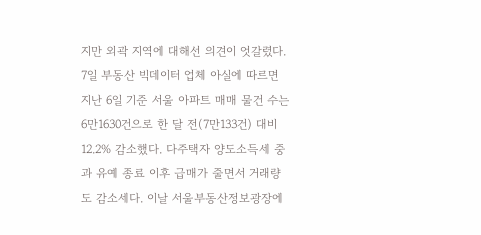지만 외곽 지역에 대해선 의견이 엇갈렸다. 7일 부동산 빅데이터 업체 아실에 따르면 지난 6일 기준 서울 아파트 매매 물건 수는 6만1630건으로 한 달 전(7만133건) 대비 12.2% 감소했다. 다주택자 양도소득세 중과 유예 종료 이후 급매가 줄면서 거래량도 감소세다. 이날 서울부동산정보광장에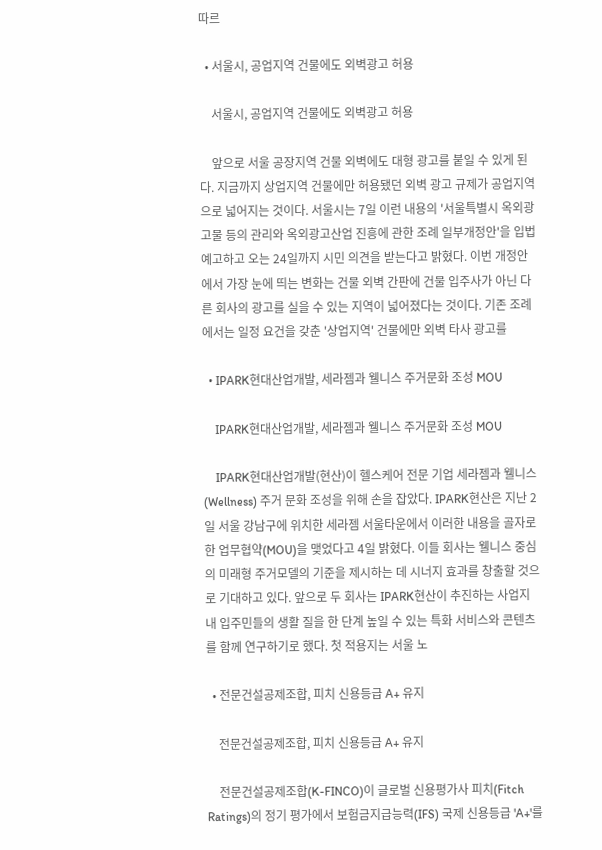따르

  • 서울시, 공업지역 건물에도 외벽광고 허용

    서울시, 공업지역 건물에도 외벽광고 허용

    앞으로 서울 공장지역 건물 외벽에도 대형 광고를 붙일 수 있게 된다. 지금까지 상업지역 건물에만 허용됐던 외벽 광고 규제가 공업지역으로 넓어지는 것이다. 서울시는 7일 이런 내용의 '서울특별시 옥외광고물 등의 관리와 옥외광고산업 진흥에 관한 조례 일부개정안'을 입법예고하고 오는 24일까지 시민 의견을 받는다고 밝혔다. 이번 개정안에서 가장 눈에 띄는 변화는 건물 외벽 간판에 건물 입주사가 아닌 다른 회사의 광고를 실을 수 있는 지역이 넓어졌다는 것이다. 기존 조례에서는 일정 요건을 갖춘 '상업지역' 건물에만 외벽 타사 광고를

  • IPARK현대산업개발, 세라젬과 웰니스 주거문화 조성 MOU

    IPARK현대산업개발, 세라젬과 웰니스 주거문화 조성 MOU

    IPARK현대산업개발(현산)이 헬스케어 전문 기업 세라젬과 웰니스(Wellness) 주거 문화 조성을 위해 손을 잡았다. IPARK현산은 지난 2일 서울 강남구에 위치한 세라젬 서울타운에서 이러한 내용을 골자로 한 업무협약(MOU)을 맺었다고 4일 밝혔다. 이들 회사는 웰니스 중심의 미래형 주거모델의 기준을 제시하는 데 시너지 효과를 창출할 것으로 기대하고 있다. 앞으로 두 회사는 IPARK현산이 추진하는 사업지 내 입주민들의 생활 질을 한 단계 높일 수 있는 특화 서비스와 콘텐츠를 함께 연구하기로 했다. 첫 적용지는 서울 노

  • 전문건설공제조합, 피치 신용등급 A+ 유지

    전문건설공제조합, 피치 신용등급 A+ 유지

    전문건설공제조합(K-FINCO)이 글로벌 신용평가사 피치(Fitch Ratings)의 정기 평가에서 보험금지급능력(IFS) 국제 신용등급 'A+'를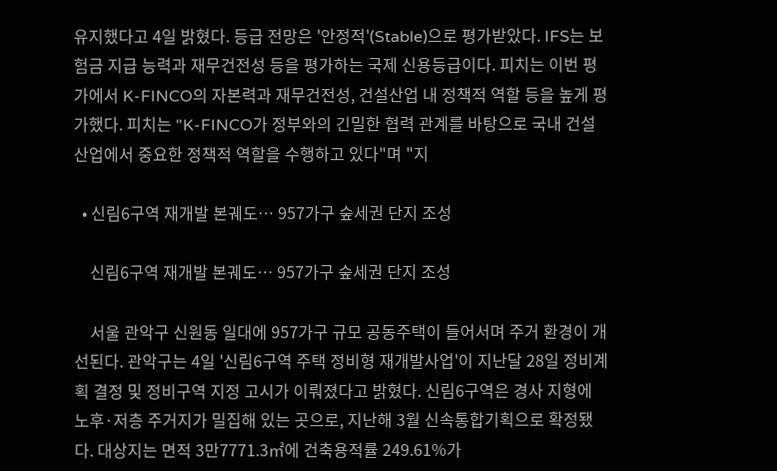유지했다고 4일 밝혔다. 등급 전망은 '안정적'(Stable)으로 평가받았다. IFS는 보험금 지급 능력과 재무건전성 등을 평가하는 국제 신용등급이다. 피치는 이번 평가에서 K-FINCO의 자본력과 재무건전성, 건설산업 내 정책적 역할 등을 높게 평가했다. 피치는 "K-FINCO가 정부와의 긴밀한 협력 관계를 바탕으로 국내 건설산업에서 중요한 정책적 역할을 수행하고 있다"며 "지

  • 신림6구역 재개발 본궤도… 957가구 숲세권 단지 조성

    신림6구역 재개발 본궤도… 957가구 숲세권 단지 조성

    서울 관악구 신원동 일대에 957가구 규모 공동주택이 들어서며 주거 환경이 개선된다. 관악구는 4일 '신림6구역 주택 정비형 재개발사업'이 지난달 28일 정비계획 결정 및 정비구역 지정 고시가 이뤄졌다고 밝혔다. 신림6구역은 경사 지형에 노후·저층 주거지가 밀집해 있는 곳으로, 지난해 3월 신속통합기획으로 확정됐다. 대상지는 면적 3만7771.3㎡에 건축용적률 249.61%가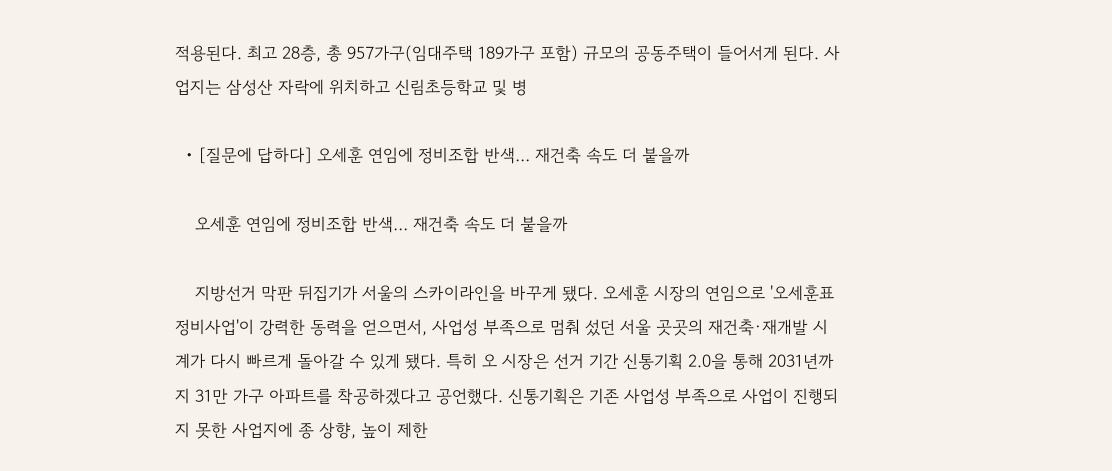적용된다. 최고 28층, 총 957가구(임대주택 189가구 포함) 규모의 공동주택이 들어서게 된다. 사업지는 삼성산 자락에 위치하고 신림초등학교 및 병

  • [질문에 답하다] 오세훈 연임에 정비조합 반색… 재건축 속도 더 붙을까

    오세훈 연임에 정비조합 반색… 재건축 속도 더 붙을까

    지방선거 막판 뒤집기가 서울의 스카이라인을 바꾸게 됐다. 오세훈 시장의 연임으로 '오세훈표 정비사업'이 강력한 동력을 얻으면서, 사업성 부족으로 멈춰 섰던 서울 곳곳의 재건축·재개발 시계가 다시 빠르게 돌아갈 수 있게 됐다. 특히 오 시장은 선거 기간 신통기획 2.0을 통해 2031년까지 31만 가구 아파트를 착공하겠다고 공언했다. 신통기획은 기존 사업성 부족으로 사업이 진행되지 못한 사업지에 종 상향, 높이 제한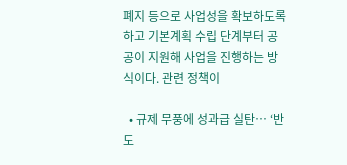폐지 등으로 사업성을 확보하도록 하고 기본계획 수립 단계부터 공공이 지원해 사업을 진행하는 방식이다. 관련 정책이

  • 규제 무풍에 성과급 실탄… ‘반도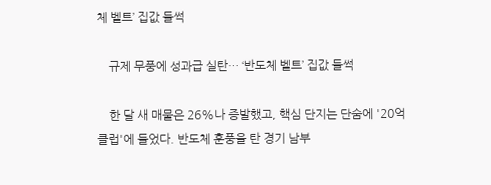체 벨트’ 집값 들썩

    규제 무풍에 성과급 실탄… ‘반도체 벨트’ 집값 들썩

    한 달 새 매물은 26%나 증발했고, 핵심 단지는 단숨에 '20억 클럽'에 들었다. 반도체 훈풍을 탄 경기 남부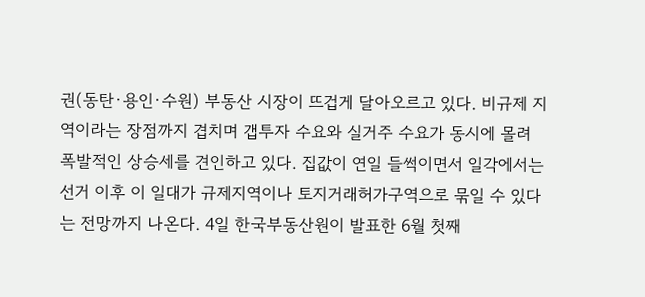권(동탄·용인·수원) 부동산 시장이 뜨겁게 달아오르고 있다. 비규제 지역이라는 장점까지 겹치며 갭투자 수요와 실거주 수요가 동시에 몰려 폭발적인 상승세를 견인하고 있다. 집값이 연일 들썩이면서 일각에서는 선거 이후 이 일대가 규제지역이나 토지거래허가구역으로 묶일 수 있다는 전망까지 나온다. 4일 한국부동산원이 발표한 6월 첫째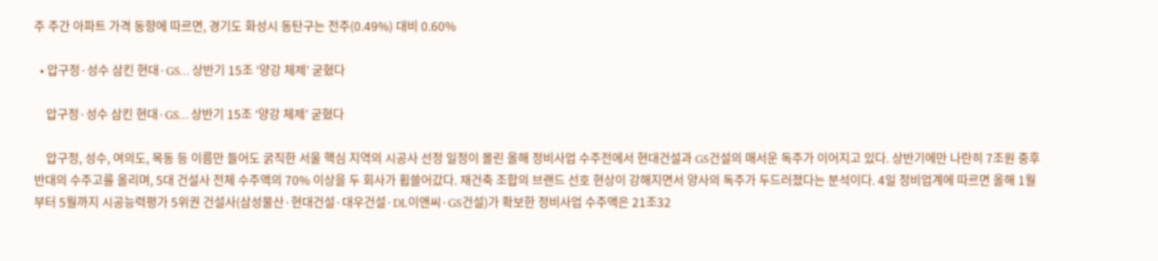주 주간 아파트 가격 동향에 따르면, 경기도 화성시 동탄구는 전주(0.49%) 대비 0.60%

  • 압구정·성수 삼킨 현대·GS… 상반기 15조 ‘양강 체제’ 굳혔다

    압구정·성수 삼킨 현대·GS… 상반기 15조 ‘양강 체제’ 굳혔다

    압구정, 성수, 여의도, 목동 등 이름만 들어도 굵직한 서울 핵심 지역의 시공사 선정 일정이 몰린 올해 정비사업 수주전에서 현대건설과 GS건설의 매서운 독주가 이어지고 있다. 상반기에만 나란히 7조원 중후반대의 수주고를 올리며, 5대 건설사 전체 수주액의 70% 이상을 두 회사가 휩쓸어갔다. 재건축 조합의 브랜드 선호 현상이 강해지면서 양사의 독주가 두드러졌다는 분석이다. 4일 정비업계에 따르면 올해 1월부터 5월까지 시공능력평가 5위권 건설사(삼성물산·현대건설·대우건설·DL이앤씨·GS건설)가 확보한 정비사업 수주액은 21조32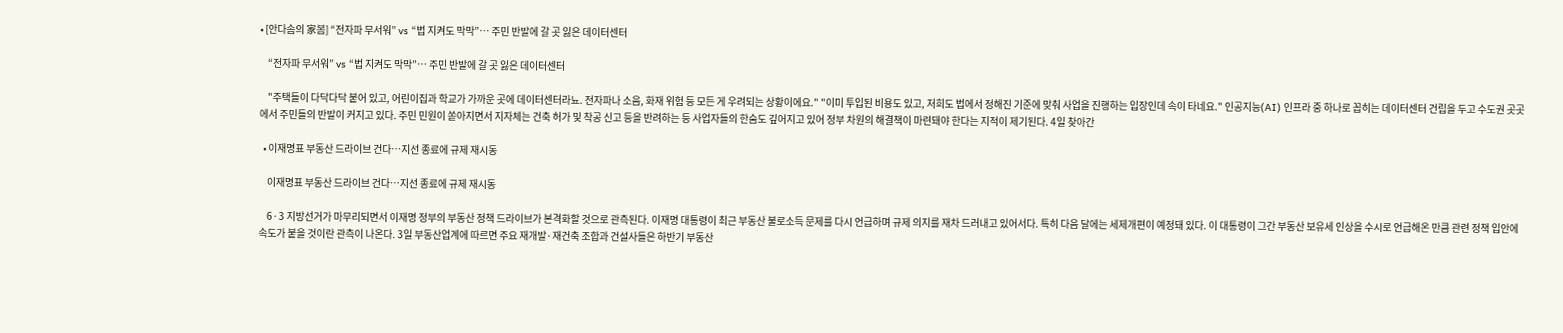• [안다솜의 家봄] “전자파 무서워” vs “법 지켜도 막막”… 주민 반발에 갈 곳 잃은 데이터센터

    “전자파 무서워” vs “법 지켜도 막막”… 주민 반발에 갈 곳 잃은 데이터센터

    "주택들이 다닥다닥 붙어 있고, 어린이집과 학교가 가까운 곳에 데이터센터라뇨. 전자파나 소음, 화재 위험 등 모든 게 우려되는 상황이에요." "이미 투입된 비용도 있고, 저희도 법에서 정해진 기준에 맞춰 사업을 진행하는 입장인데 속이 타네요." 인공지능(AI) 인프라 중 하나로 꼽히는 데이터센터 건립을 두고 수도권 곳곳에서 주민들의 반발이 커지고 있다. 주민 민원이 쏟아지면서 지자체는 건축 허가 및 착공 신고 등을 반려하는 등 사업자들의 한숨도 깊어지고 있어 정부 차원의 해결책이 마련돼야 한다는 지적이 제기된다. 4일 찾아간

  • 이재명표 부동산 드라이브 건다…지선 종료에 규제 재시동

    이재명표 부동산 드라이브 건다…지선 종료에 규제 재시동

    6·3 지방선거가 마무리되면서 이재명 정부의 부동산 정책 드라이브가 본격화할 것으로 관측된다. 이재명 대통령이 최근 부동산 불로소득 문제를 다시 언급하며 규제 의지를 재차 드러내고 있어서다. 특히 다음 달에는 세제개편이 예정돼 있다. 이 대통령이 그간 부동산 보유세 인상을 수시로 언급해온 만큼 관련 정책 입안에 속도가 붙을 것이란 관측이 나온다. 3일 부동산업계에 따르면 주요 재개발·재건축 조합과 건설사들은 하반기 부동산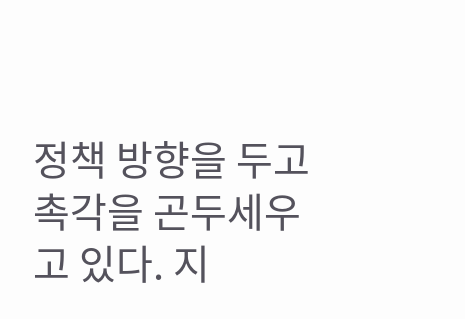정책 방향을 두고 촉각을 곤두세우고 있다. 지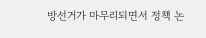방선거가 마무리되면서 정책 논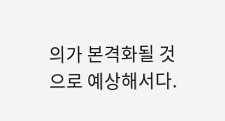의가 본격화될 것으로 예상해서다.